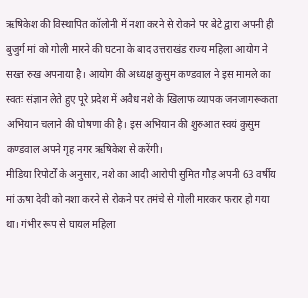ऋषिकेश की विस्थापित कॉलोनी में नशा करने से रोकने पर बेटे द्वारा अपनी ही बुजुर्ग मां को गोली मारने की घटना के बाद उत्तराखंड राज्य महिला आयोग ने सख्त रुख अपनाया है। आयोग की अध्यक्ष कुसुम कण्डवाल ने इस मामले का स्वतः संज्ञान लेते हुए पूरे प्रदेश में अवैध नशे के खिलाफ व्यापक जनजागरूकता अभियान चलाने की घोषणा की है। इस अभियान की शुरुआत स्वयं कुसुम कण्डवाल अपने गृह नगर ऋषिकेश से करेंगी।
मीडिया रिपोर्टों के अनुसार, नशे का आदी आरोपी सुमित गौड़ अपनी 63 वर्षीय मां ऊषा देवी को नशा करने से रोकने पर तमंचे से गोली मारकर फरार हो गया था। गंभीर रूप से घायल महिला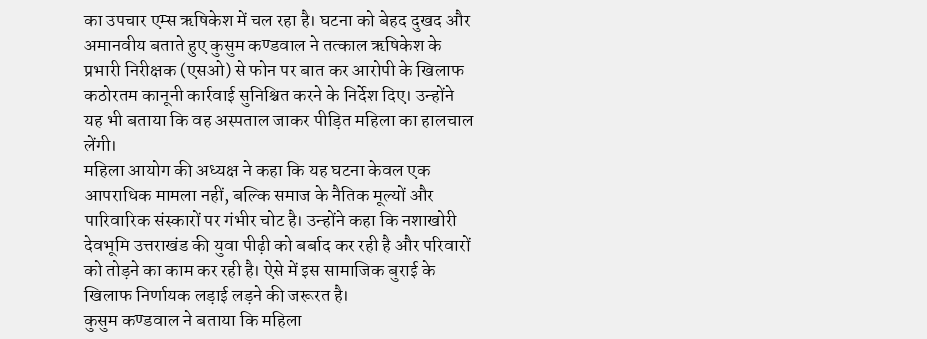का उपचार एम्स ऋषिकेश में चल रहा है। घटना को बेहद दुखद और अमानवीय बताते हुए कुसुम कण्डवाल ने तत्काल ऋषिकेश के प्रभारी निरीक्षक (एसओ) से फोन पर बात कर आरोपी के खिलाफ कठोरतम कानूनी कार्रवाई सुनिश्चित करने के निर्देश दिए। उन्होंने यह भी बताया कि वह अस्पताल जाकर पीड़ित महिला का हालचाल लेंगी।
महिला आयोग की अध्यक्ष ने कहा कि यह घटना केवल एक आपराधिक मामला नहीं, बल्कि समाज के नैतिक मूल्यों और पारिवारिक संस्कारों पर गंभीर चोट है। उन्होंने कहा कि नशाखोरी देवभूमि उत्तराखंड की युवा पीढ़ी को बर्बाद कर रही है और परिवारों को तोड़ने का काम कर रही है। ऐसे में इस सामाजिक बुराई के खिलाफ निर्णायक लड़ाई लड़ने की जरूरत है।
कुसुम कण्डवाल ने बताया कि महिला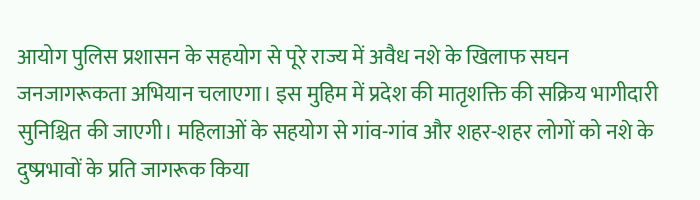आयोग पुलिस प्रशासन के सहयोग से पूरे राज्य में अवैध नशे के खिलाफ सघन जनजागरूकता अभियान चलाएगा। इस मुहिम में प्रदेश की मातृशक्ति की सक्रिय भागीदारी सुनिश्चित की जाएगी। महिलाओं के सहयोग से गांव-गांव और शहर-शहर लोगों को नशे के दुष्प्रभावों के प्रति जागरूक किया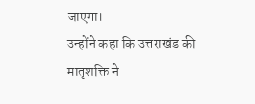जाएगा।
उन्होंने कहा कि उत्तराखंड की मातृशक्ति ने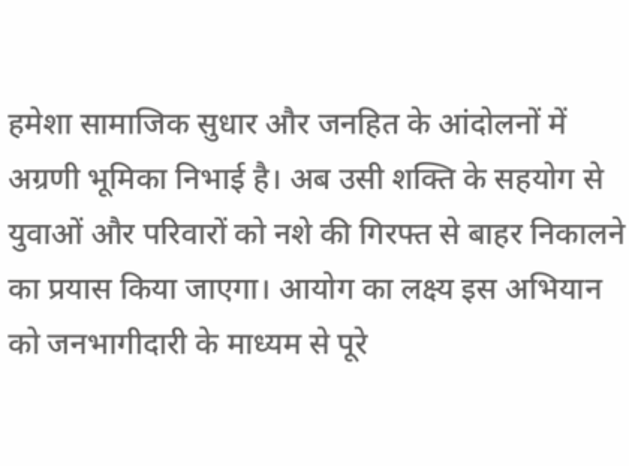हमेशा सामाजिक सुधार और जनहित के आंदोलनों में अग्रणी भूमिका निभाई है। अब उसी शक्ति के सहयोग से युवाओं और परिवारों को नशे की गिरफ्त से बाहर निकालने का प्रयास किया जाएगा। आयोग का लक्ष्य इस अभियान को जनभागीदारी के माध्यम से पूरे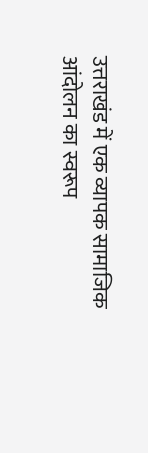उत्तराखंड में एक व्यापक सामाजिक आंदोलन का स्वरूप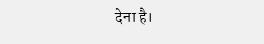देना है।